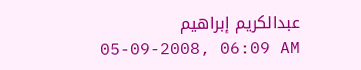عبدالكريم إبراهيم
05-09-2008, 06:09 AM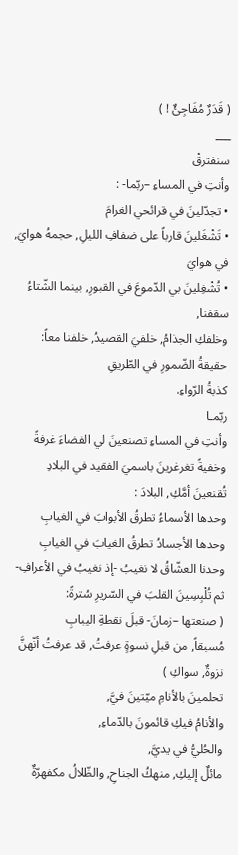( قَدَرٌ مُفَاجِئٌ ! )
___
سنفترقْ
وأنتِ في المساءِ –ربّما- :
• تجدّلينَ في قرائحي الغرامَ
• تَشْغَلينَ قارباً على ضفافِ الليلِ, حجمهُ هوايَ, في هوايَ
• تُشْغِلينَ بي الدّموعَ في القبورِ, بينما الشّتاءُ سقفنا,
وخلفكِ الجذامُ, خلفيَ القصيدُ, خلفنا معاً:
حقيقةُ الضّمورِ في الطّريقِ
كذبةُ الرّواءِ.
ربّمـا
وأنتِ في المساءِ تصنعينَ لي الفضاءَ غرفةً
وخفيةً تغرغرينَ باسميَ الفقيد في البلادِ
تُقنعينَ أمَّكِ, البلادَ :
وحدها الأسماءُ تطرقُ الأبوابَ في الغيابِ
وحدها الأجسادُ تطرقُ الغيابَ في الغيابِ
وحدنا العشّاقُ لا نغيبُ -إذ نغيبُ في الأعرافِ-
ثم تُلْبِسِينَ القلبَ في السّريرِ سُترةً:
( صنعتها –زمانَ- قبلَ نقطةِ اليبابِ
مُسبقاً, من قبلِ نسوةٍ عرفتُ, قد عرفتُ أنّهنَّ نزوةٌ, سواكِ )
تحلمينَ بالأنامِ ميّتينَ فيَّ,
والأنامُ فيكِ قائمونَ بالدّماءِ,
والحُليُّ في يديَّ,
مائلٌ إليكِ, منهكُ الجناحِ, والظّلالُ مكفهرّةٌ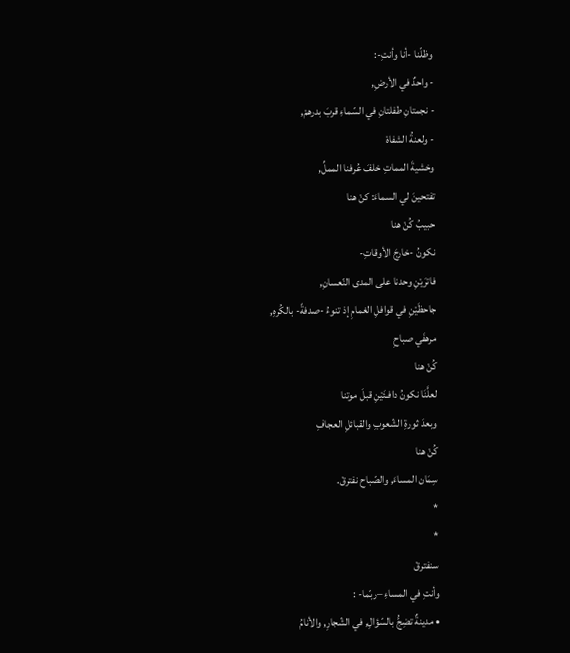وظلّنا -أنا وأنتِ-:
- واحدٌ في الأرضِ,
- نجمتانِ طفلتانِ في السّماءِ قربَ بدرهمْ,
- ولعنةُ الشفاهْ
وخشيةَ المماتِ خلفَ عُرفنا المملِّ,
تفتحينَ لي السماءَ: كنْ هنا
حبيبُ كُنْ هنا
نكونُ -خارجَ الأوقاتِ-
فاترَيْنِ وحدنا على المدى النّعسانِ,
جاحظَيْنِ في قوافلِ الغمامِ إذ تنوءُ -صدفةً- بالكُرهِ,
مرهفَي صباحِ
كُنْ هنا
لعلَّنَا نكونُ دافـئَيْنِ قبلَ موتنا
وبعدَ ثورةِ الشّعوبِ والقبائلِ العجافِ
كُنْ هنا
سِمَان المساءَ, والصّباح نفترقْ.
*
*
سنفترقْ
وأنتِ في المساءِ –ربّما- :
• مدينةٌ تضِجُّ بالسّؤالِ, في الشّجارِ, والأنامُ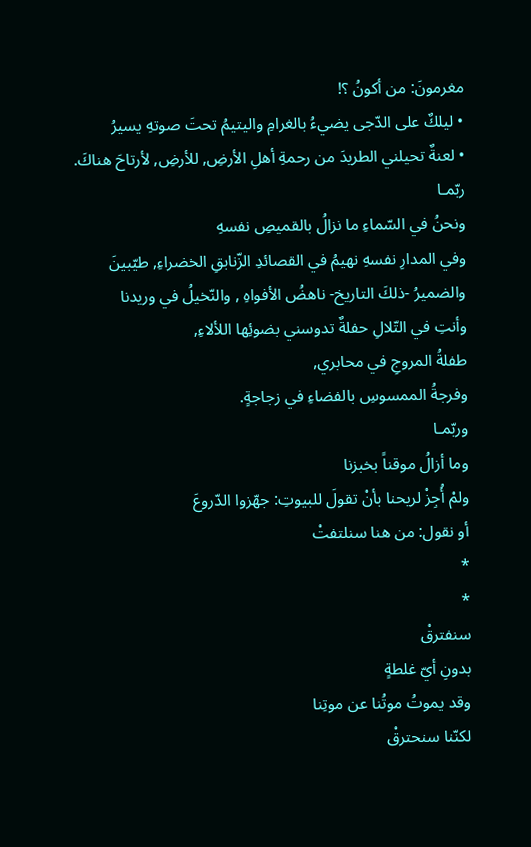مغرمونَ: من أكونُ ؟!
• ليلكٌ على الدّجى يضيءُ بالغرامِ واليتيمُ تحتَ صوتهِ يسيرُ
• لعنةٌ تحيلني الطريدَ من رحمةِ أهلِ الأرضِ, للأرضِ, لأرتاحَ هناكَ.
ربّمـا
ونحنُ في السّماءِ ما نزالُ بالقميصِ نفسهِ
وفي المدارِ نفسهِ نهيمُ في القصائدِ الزّنابقِ الخضراءِ, طيّبينَ
والضميرُ -ذلكَ التاريخ- ناهضُ الأفواهِ , والنّخيلُ في وريدنا
وأنتِ في التّلالِ حفلةٌ تدوسني بضوئِها اللألاءِ,
طفلةُ المروجِ في محابري,
وفرجةُ الممسوسِ بالفضاءِ في زجاجةٍ.
وربّمـا
وما أزالُ موقناً بخبزنا
ولمْ أُجِزْ لريحنا بأنْ تقولَ للبيوتِ: جهّزوا الدّروعَ
أو نقول: من هنا سنلتفتْ
*
*
سنفترقْ
بدونِ أيّ غلطةٍ
وقد يموتُ موتُنا عن موتِنا
لكنّنا سنحترقْ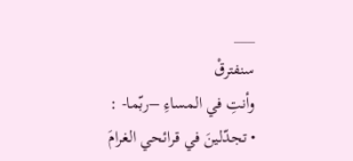___
سنفترقْ
وأنتِ في المساءِ –ربّما- :
• تجدّلينَ في قرائحي الغرامَ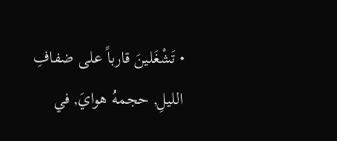• تَشْغَلينَ قارباً على ضفافِ الليلِ, حجمهُ هوايَ, في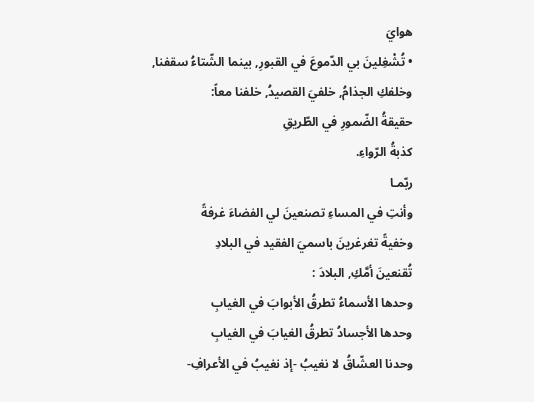هوايَ
• تُشْغِلينَ بي الدّموعَ في القبورِ, بينما الشّتاءُ سقفنا,
وخلفكِ الجذامُ, خلفيَ القصيدُ, خلفنا معاً:
حقيقةُ الضّمورِ في الطّريقِ
كذبةُ الرّواءِ.
ربّمـا
وأنتِ في المساءِ تصنعينَ لي الفضاءَ غرفةً
وخفيةً تغرغرينَ باسميَ الفقيد في البلادِ
تُقنعينَ أمَّكِ, البلادَ :
وحدها الأسماءُ تطرقُ الأبوابَ في الغيابِ
وحدها الأجسادُ تطرقُ الغيابَ في الغيابِ
وحدنا العشّاقُ لا نغيبُ -إذ نغيبُ في الأعرافِ-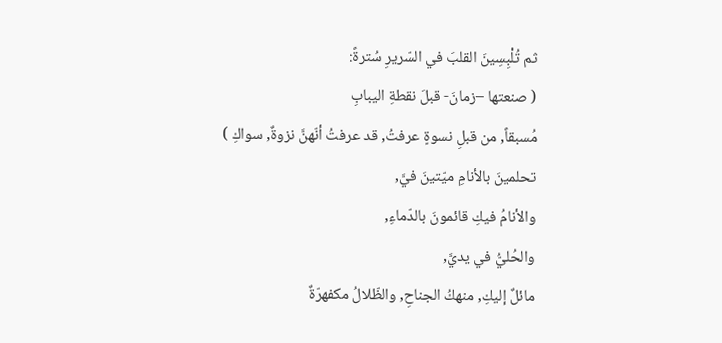ثم تُلْبِسِينَ القلبَ في السّريرِ سُترةً:
( صنعتها –زمانَ- قبلَ نقطةِ اليبابِ
مُسبقاً, من قبلِ نسوةٍ عرفتُ, قد عرفتُ أنّهنَّ نزوةٌ, سواكِ )
تحلمينَ بالأنامِ ميّتينَ فيَّ,
والأنامُ فيكِ قائمونَ بالدّماءِ,
والحُليُّ في يديَّ,
مائلٌ إليكِ, منهكُ الجناحِ, والظّلالُ مكفهرّةٌ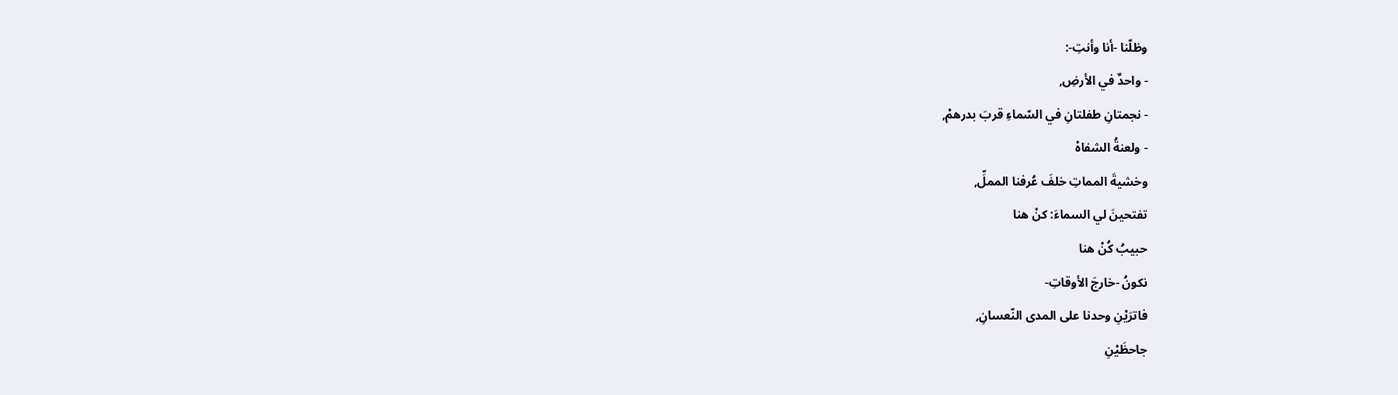وظلّنا -أنا وأنتِ-:
- واحدٌ في الأرضِ,
- نجمتانِ طفلتانِ في السّماءِ قربَ بدرهمْ,
- ولعنةُ الشفاهْ
وخشيةَ المماتِ خلفَ عُرفنا المملِّ,
تفتحينَ لي السماءَ: كنْ هنا
حبيبُ كُنْ هنا
نكونُ -خارجَ الأوقاتِ-
فاترَيْنِ وحدنا على المدى النّعسانِ,
جاحظَيْنِ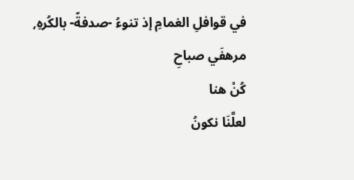في قوافلِ الغمامِ إذ تنوءُ -صدفةً- بالكُرهِ,
مرهفَي صباحِ
كُنْ هنا
لعلَّنَا نكونُ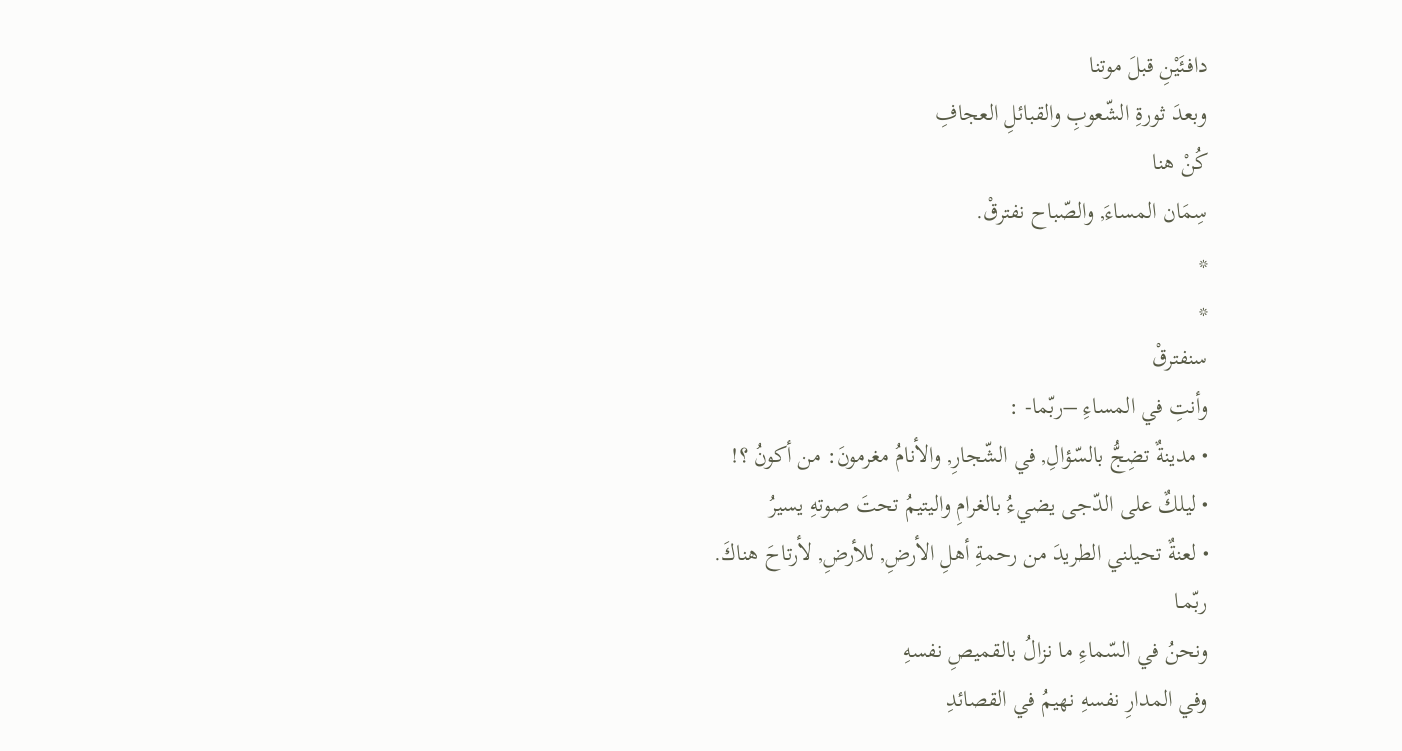دافـئَيْنِ قبلَ موتنا
وبعدَ ثورةِ الشّعوبِ والقبائلِ العجافِ
كُنْ هنا
سِمَان المساءَ, والصّباح نفترقْ.
*
*
سنفترقْ
وأنتِ في المساءِ –ربّما- :
• مدينةٌ تضِجُّ بالسّؤالِ, في الشّجارِ, والأنامُ مغرمونَ: من أكونُ ؟!
• ليلكٌ على الدّجى يضيءُ بالغرامِ واليتيمُ تحتَ صوتهِ يسيرُ
• لعنةٌ تحيلني الطريدَ من رحمةِ أهلِ الأرضِ, للأرضِ, لأرتاحَ هناكَ.
ربّمـا
ونحنُ في السّماءِ ما نزالُ بالقميصِ نفسهِ
وفي المدارِ نفسهِ نهيمُ في القصائدِ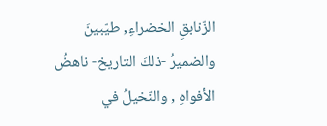الزّنابقِ الخضراءِ, طيّبينَ
والضميرُ -ذلكَ التاريخ- ناهضُ الأفواهِ , والنّخيلُ في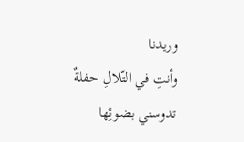وريدنا
وأنتِ في التّلالِ حفلةٌ تدوسني بضوئِها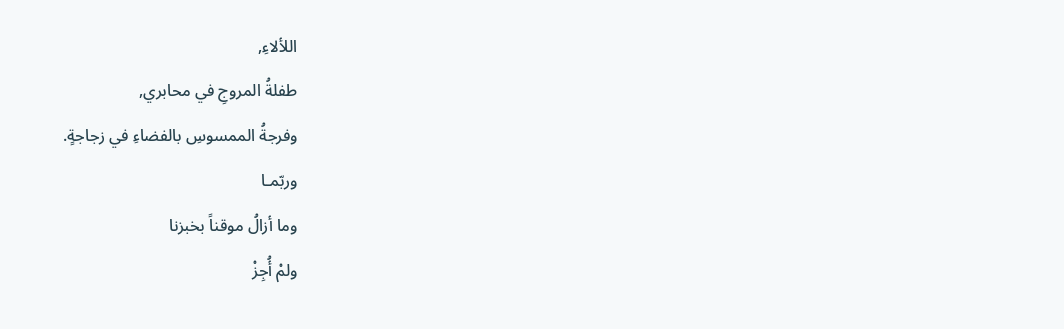اللألاءِ,
طفلةُ المروجِ في محابري,
وفرجةُ الممسوسِ بالفضاءِ في زجاجةٍ.
وربّمـا
وما أزالُ موقناً بخبزنا
ولمْ أُجِزْ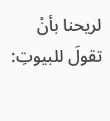لريحنا بأنْ تقولَ للبيوتِ: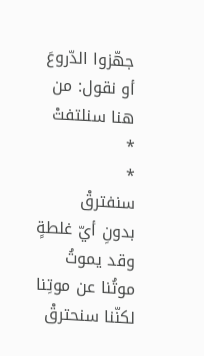جهّزوا الدّروعَ
أو نقول: من هنا سنلتفتْ
*
*
سنفترقْ
بدونِ أيّ غلطةٍ
وقد يموتُ موتُنا عن موتِنا
لكنّنا سنحترقْ